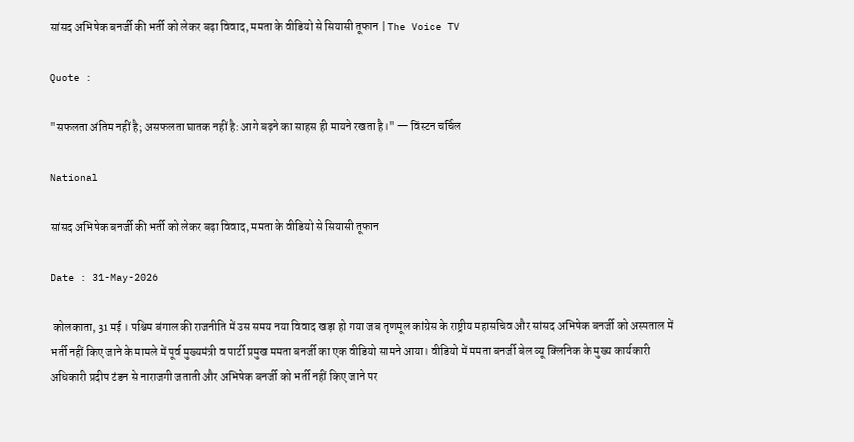सांसद अभिषेक बनर्जी की भर्ती को लेकर बढ़ा विवाद, ममता के वीडियो से सियासी तूफान | The Voice TV

Quote :

"सफलता अंतिम नहीं है; असफलता घातक नहीं है: आगे बढ़ने का साहस ही मायने रखता है।" — विंस्टन चर्चिल

National

सांसद अभिषेक बनर्जी की भर्ती को लेकर बढ़ा विवाद, ममता के वीडियो से सियासी तूफान

Date : 31-May-2026

 कोलकाता, 31 मई । पश्चिम बंगाल की राजनीति में उस समय नया विवाद खड़ा हो गया जब तृणमूल कांग्रेस के राष्ट्रीय महासचिव और सांसद अभिषेक बनर्जी को अस्पताल में भर्ती नहीं किए जाने के मामले में पूर्व मुख्यमंत्री व पार्टी प्रमुख ममता बनर्जी का एक वीडियो सामने आया। वीडियो में ममता बनर्जी बेल व्यू क्लिनिक के मुख्य कार्यकारी अधिकारी प्रदीप टंडन से नाराजगी जताती और अभिषेक बनर्जी को भर्ती नहीं किए जाने पर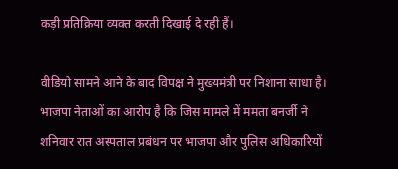कड़ी प्रतिक्रिया व्यक्त करती दिखाई दे रही हैं।

वीडियो सामने आने के बाद विपक्ष ने मुख्यमंत्री पर निशाना साधा है। भाजपा नेताओं का आरोप है कि जिस मामले में ममता बनर्जी ने शनिवार रात अस्पताल प्रबंधन पर भाजपा और पुलिस अधिकारियों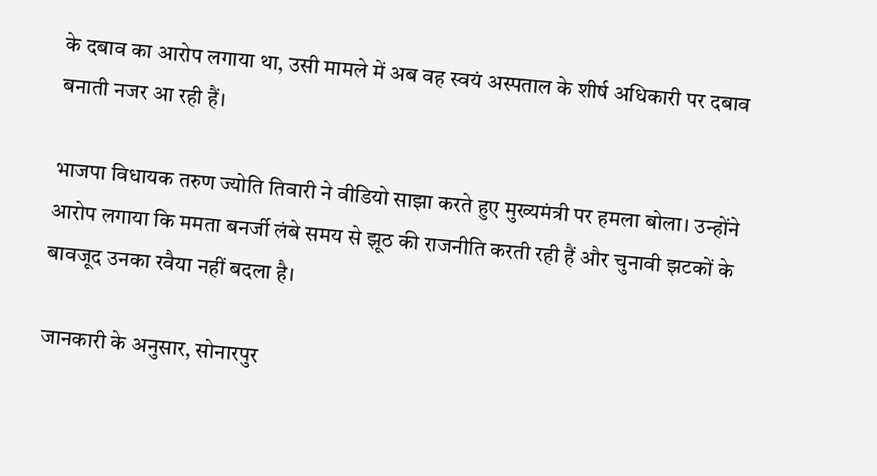के दबाव का आरोप लगाया था, उसी मामले में अब वह स्वयं अस्पताल के शीर्ष अधिकारी पर दबाव बनाती नजर आ रही हैं।

भाजपा विधायक तरुण ज्योति तिवारी ने वीडियो साझा करते हुए मुख्यमंत्री पर हमला बोला। उन्होंने आरोप लगाया कि ममता बनर्जी लंबे समय से झूठ की राजनीति करती रही हैं और चुनावी झटकों के बावजूद उनका रवैया नहीं बदला है।

जानकारी के अनुसार, सोनारपुर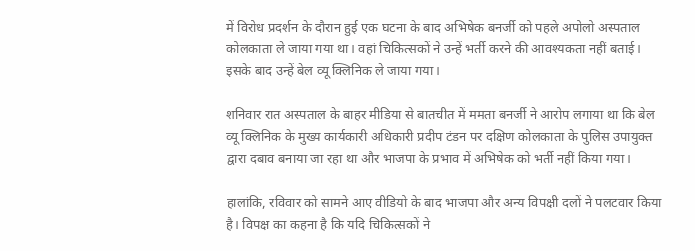में विरोध प्रदर्शन के दौरान हुई एक घटना के बाद अभिषेक बनर्जी को पहले अपोलो अस्पताल कोलकाता ले जाया गया था। वहां चिकित्सकों ने उन्हें भर्ती करने की आवश्यकता नहीं बताई। इसके बाद उन्हें बेल व्यू क्लिनिक ले जाया गया।

शनिवार रात अस्पताल के बाहर मीडिया से बातचीत में ममता बनर्जी ने आरोप लगाया था कि बेल व्यू क्लिनिक के मुख्य कार्यकारी अधिकारी प्रदीप टंडन पर दक्षिण कोलकाता के पुलिस उपायुक्त द्वारा दबाव बनाया जा रहा था और भाजपा के प्रभाव में अभिषेक को भर्ती नहीं किया गया।

हालांकि, रविवार को सामने आए वीडियो के बाद भाजपा और अन्य विपक्षी दलों ने पलटवार किया है। विपक्ष का कहना है कि यदि चिकित्सकों ने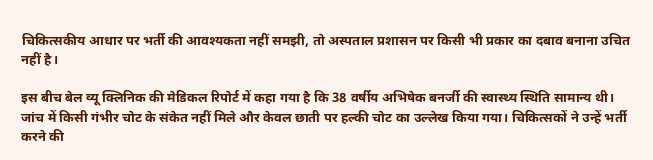चिकित्सकीय आधार पर भर्ती की आवश्यकता नहीं समझी, तो अस्पताल प्रशासन पर किसी भी प्रकार का दबाव बनाना उचित नहीं है।

इस बीच बेल व्यू क्लिनिक की मेडिकल रिपोर्ट में कहा गया है कि 38 वर्षीय अभिषेक बनर्जी की स्वास्थ्य स्थिति सामान्य थी। जांच में किसी गंभीर चोट के संकेत नहीं मिले और केवल छाती पर हल्की चोट का उल्लेख किया गया। चिकित्सकों ने उन्हें भर्ती करने की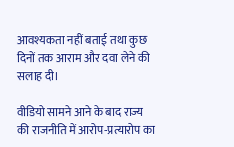आवश्यकता नहीं बताई तथा कुछ दिनों तक आराम और दवा लेने की सलाह दी।

वीडियो सामने आने के बाद राज्य की राजनीति में आरोप-प्रत्यारोप का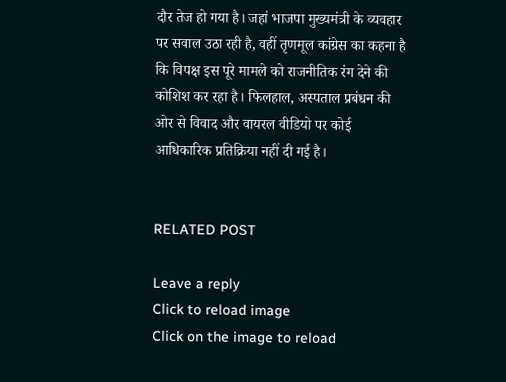दौर तेज हो गया है। जहां भाजपा मुख्यमंत्री के व्यवहार पर सवाल उठा रही है, वहीं तृणमूल कांग्रेस का कहना है कि विपक्ष इस पूरे मामले को राजनीतिक रंग देने की कोशिश कर रहा है। फिलहाल, अस्पताल प्रबंधन की ओर से विवाद और वायरल वीडियो पर कोई आधिकारिक प्रतिक्रिया नहीं दी गई है।


RELATED POST

Leave a reply
Click to reload image
Click on the image to reload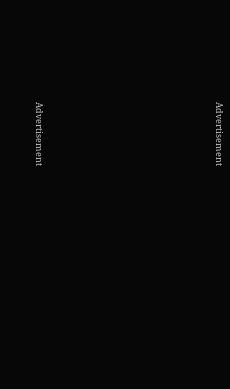Advertisement









Advertisement